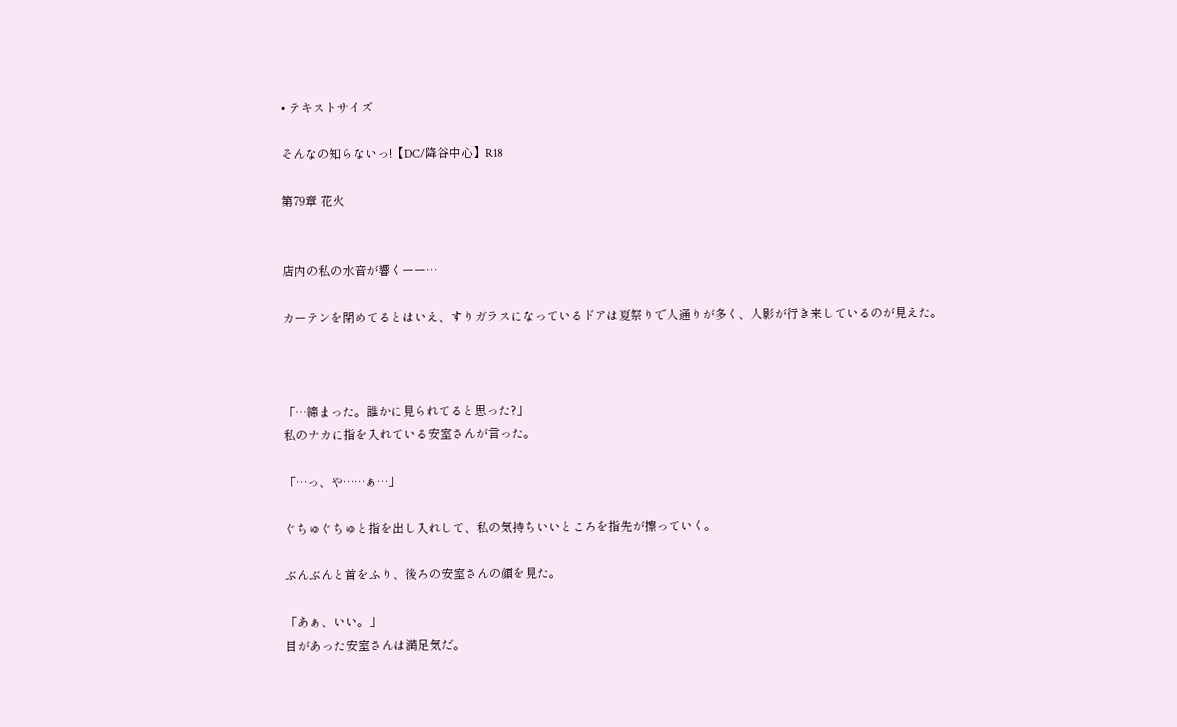• テキストサイズ

そんなの知らないっ!【DC/降谷中心】R18

第79章 花火


店内の私の水音が響くーー…

カーテンを閉めてるとはいえ、すりガラスになっているドアは夏祭りで人通りが多く、人影が行き来しているのが見えた。



「…締まった。誰かに見られてると思った?」
私のナカに指を入れている安室さんが言った。

「…っ、や……ぁ…」

ぐちゅぐちゅと指を出し入れして、私の気持ちいいところを指先が擦っていく。

ぶんぶんと首をふり、後ろの安室さんの顔を見た。

「あぁ、いい。」
目があった安室さんは満足気だ。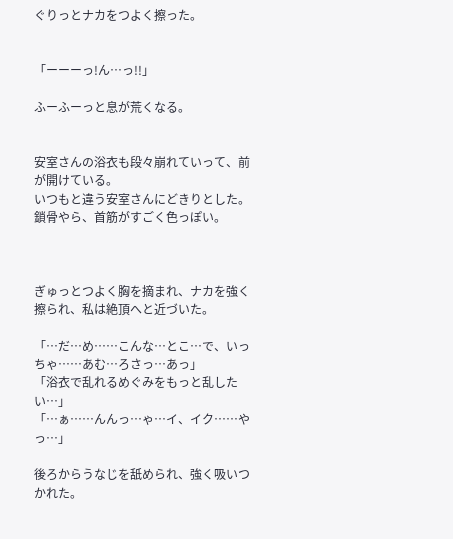ぐりっとナカをつよく擦った。


「ーーーっ!ん…っ!!」

ふーふーっと息が荒くなる。


安室さんの浴衣も段々崩れていって、前が開けている。
いつもと違う安室さんにどきりとした。
鎖骨やら、首筋がすごく色っぽい。



ぎゅっとつよく胸を摘まれ、ナカを強く擦られ、私は絶頂へと近づいた。

「…だ…め……こんな…とこ…で、いっちゃ……あむ…ろさっ…あっ」
「浴衣で乱れるめぐみをもっと乱したい…」
「…ぁ……んんっ…ゃ…イ、イク……やっ…」

後ろからうなじを舐められ、強く吸いつかれた。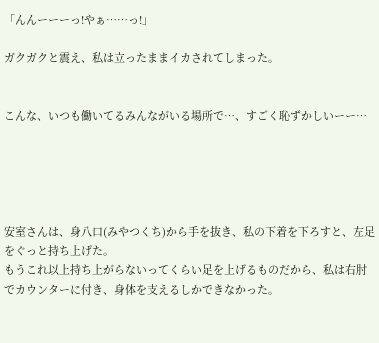「んんーーーっ!やぁ……っ!」

ガクガクと震え、私は立ったままイカされてしまった。


こんな、いつも働いてるみんながいる場所で…、すごく恥ずかしいーー…





安室さんは、身八口(みやつくち)から手を抜き、私の下着を下ろすと、左足をぐっと持ち上げた。
もうこれ以上持ち上がらないってくらい足を上げるものだから、私は右肘でカウンターに付き、身体を支えるしかできなかった。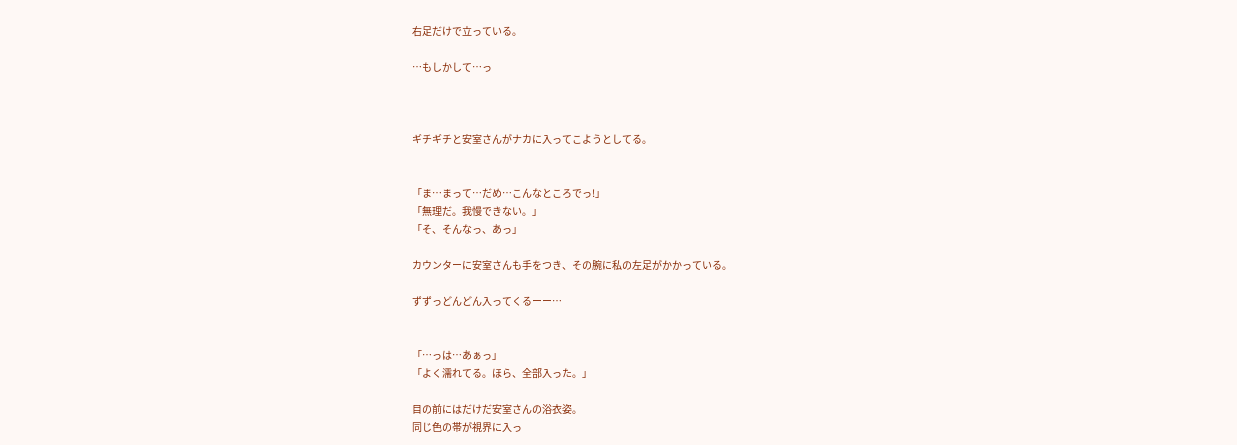右足だけで立っている。

…もしかして…っ



ギチギチと安室さんがナカに入ってこようとしてる。


「ま…まって…だめ…こんなところでっ!」
「無理だ。我慢できない。」
「そ、そんなっ、あっ」

カウンターに安室さんも手をつき、その腕に私の左足がかかっている。

ずずっどんどん入ってくるーー…


「…っは…あぁっ」
「よく濡れてる。ほら、全部入った。」

目の前にはだけだ安室さんの浴衣姿。
同じ色の帯が視界に入っ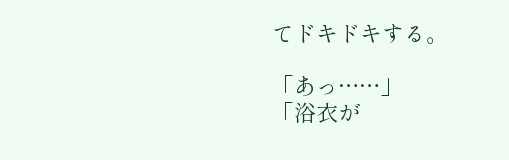てドキドキする。

「あっ……」
「浴衣が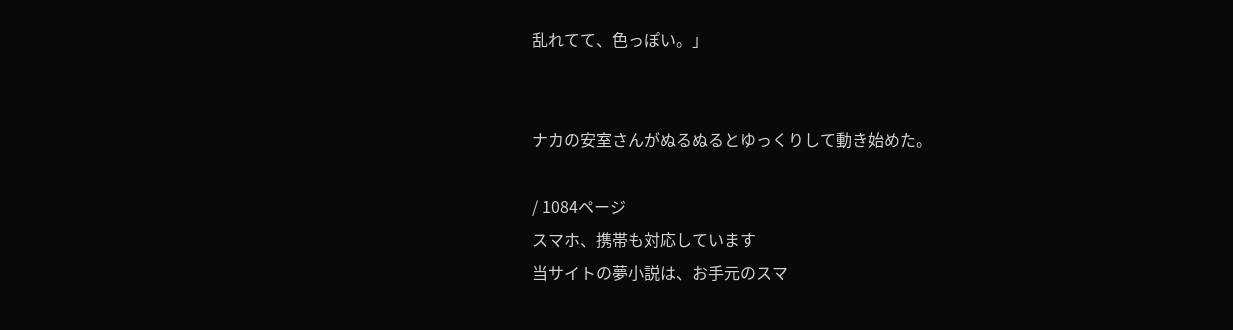乱れてて、色っぽい。」


ナカの安室さんがぬるぬるとゆっくりして動き始めた。

/ 1084ページ
スマホ、携帯も対応しています
当サイトの夢小説は、お手元のスマ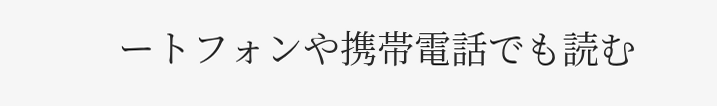ートフォンや携帯電話でも読む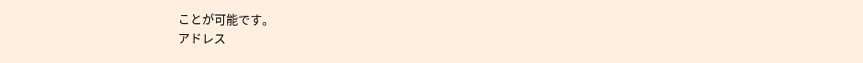ことが可能です。
アドレス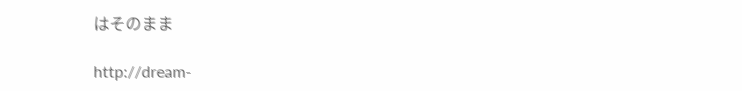はそのまま

http://dream-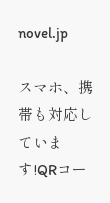novel.jp

スマホ、携帯も対応しています!QRコー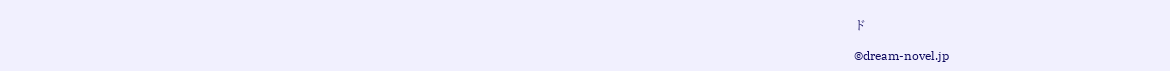ド

©dream-novel.jp